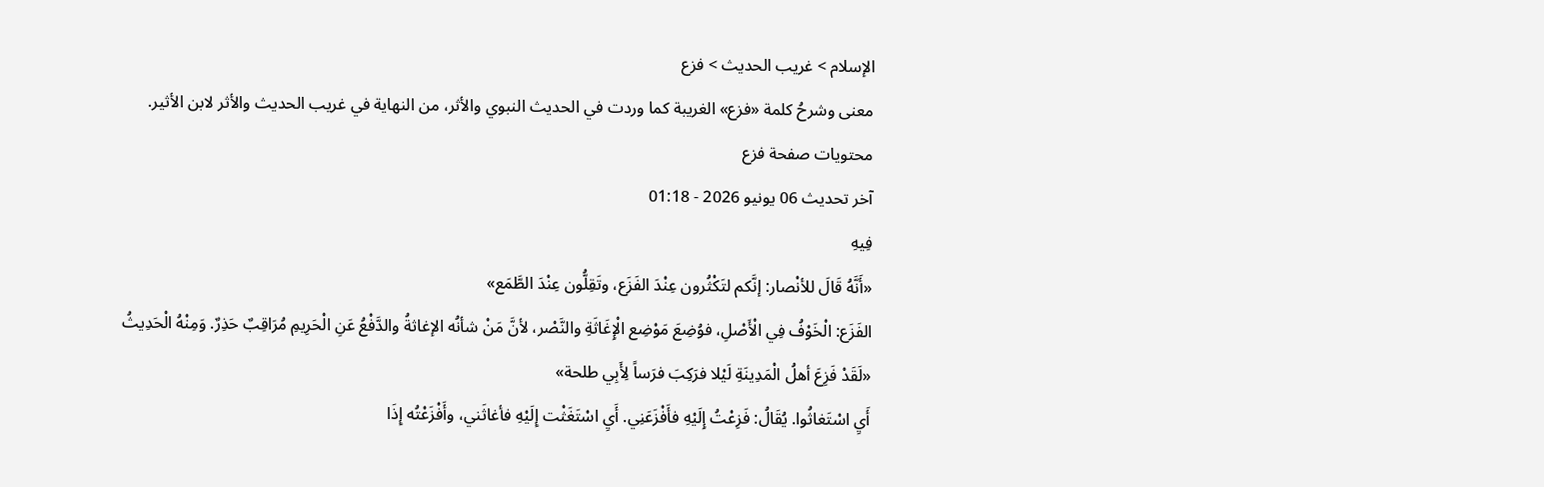الإسلام > غريب الحديث > فزع
معنى وشرحُ كلمة «فزع» الغريبة كما وردت في الحديث النبوي والأثر، من النهاية في غريب الحديث والأثر لابن الأثير.
محتويات صفحة فزع
آخر تحديث 06 يونيو 2026 - 01:18
فِيهِ
«أَنَّهُ قَالَ للأنْصار: إنَّكم لتَكْثُرون عِنْدَ الفَزَع، وتَقِلُّون عِنْدَ الطَّمَع»
الفَزَع: الْخَوْفُ فِي الْأَصْلِ، فوُضِعَ مَوْضِع الْإِغَاثَةِ والنَّصْر، لأنَّ مَنْ شأنُه الإغاثةُ والدَّفْعُ عَنِ الْحَرِيمِ مُرَاقِبٌ حَذِرٌ. وَمِنْهُ الْحَدِيثُ
«لَقَدْ فَزِعَ أهلُ الْمَدِينَةِ لَيْلا فرَكِبَ فرَساً لِأَبِي طلحة»
أَيِ اسْتَغاثُوا. يُقَالُ: فَزِعْتُ إِلَيْهِ فأَفْزَعَنِي. أَيِ اسْتَغَثْت إِلَيْهِ فأغاثَني، وأَفْزَعْتُه إِذَا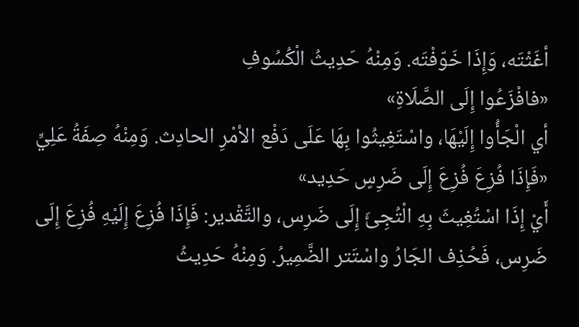أغَثْتَه، وَإِذَا خَوّفْتَه. وَمِنْهُ حَدِيثُ الْكُسُوفِ
«فافْزَعُوا إِلَى الصَّلَاةِ»
أي الْجَأُوا إِلَيْهَا، واسْتَغِيثُوا بِهَا عَلَى دَفْع الأمْرِ الحادِث. وَمِنْهُ صِفَةُ عَلِيٍّ
«فَإِذَا فُزِعَ فُزِعَ إِلَى ضَرِسٍ حَدِيد»
أَيْ إِذَا اسْتُغِيثَ بِهِ الْتُجِئَ إِلَى ضَرِس، والتَّقْدير: فَإِذَا فُزِعَ إِلَيْهِ فُزِعَ إِلَى ضَرِس، فَحُذِف الجَارُ واسْتَتر الضَّمِيرُ. وَمِنْهُ حَدِيثُ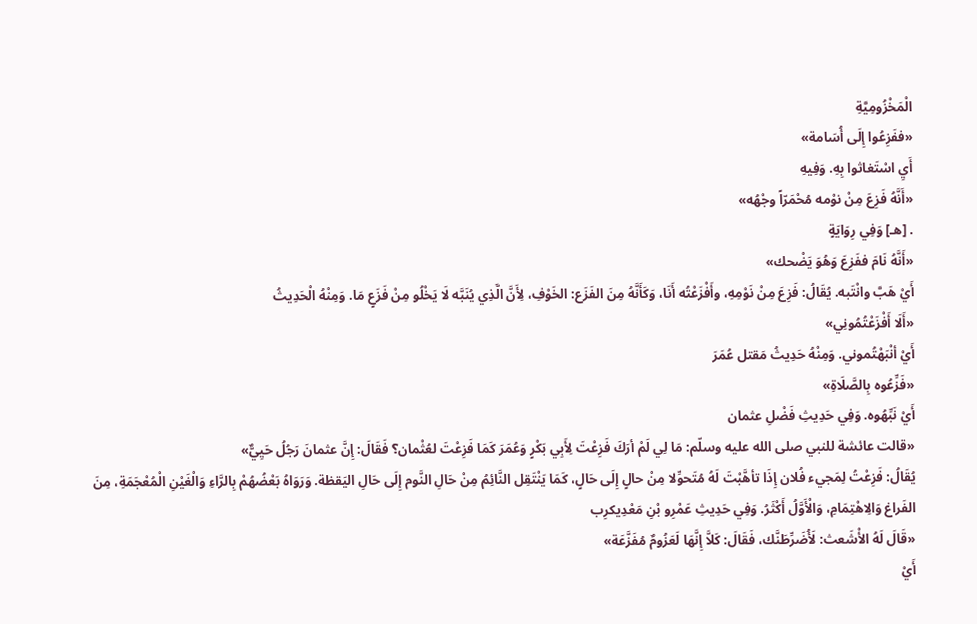الْمَخْزُومِيَّةِ
«ففَزِعُوا إِلَى أُسَامة»
أَيِ اسْتَغاثوا بِهِ. وَفِيهِ
«أَنَّهُ فَزِعَ مِنْ نوْمه مُحْمَرّاً وجْهُه»
. [هـ] وَفِي رِوَايَةٍ
«أَنَّهُ نَامَ ففَزِعَ وَهُوَ يَضْحك»
أَيْ هَبَّ وانْتَبه. يُقَالُ: فَزِعَ مِنْ نَوْمِهِ، وأَفْزَعْتُه أَنَا، وَكَأَنَّهُ مِنَ الفَزَع: الخَوْفِ، لِأَنَّ الَّذِي يُنَبَّه لَا يَخْلُو مِنْ فَزَعٍ مَا. وَمِنْهُ الْحَدِيثُ
«أَلَا أَفْزَعْتُمُونِي»
أَيْ أنْبَهْتُموني. وَمِنْهُ حَدِيثُ مَقتل عُمَرَ
«فَزِّعُوه بِالصَّلَاةِ»
أَيْ نَبِّهُوه. وَفِي حَدِيثِ فَضْلِ عثمان
«قالت عائشة للنبي صلى الله عليه وسلّم: مَا لِي لَمْ أرَكَ فَزِعْتَ لِأَبِي بَكْرٍ وَعُمَرَ كَمَا فَزِعْتَ لعُثْمان؟ فَقَالَ: إِنَّ عثمانَ رَجُلُ حَيِيٌّ»
يُقَالُ: فَزِعْتُ لِمَجيء فُلان إِذَا تأهَّبْتَ لَهُ مُتَحوِّلا مِنْ حالٍ إِلَى حَالٍ، كَمَا يَنْتَقِل النَّائِمُ مِنْ حَالِ النَّوم إِلَى حَالِ اليَقظة. وَرَوَاهُ بَعْضُهُمْ بِالرَّاءِ وَالْغَيْنِ الْمُعْجَمَةِ، مِنَ الفَراغ وَالِاهْتِمَامِ، وَالْأَوَّلُ أَكْثَرُ. وَفِي حَدِيثِ عَمْرِو بْنِ مَعْدِيكرِب
«قَالَ لَهُ الأْشَعث: لَأُضَرِّطَنَّك، فَقَالَ: كَلاَّ إِنَّهَا لَعَزُومٌ مُفَزَّعَة»
أَيْ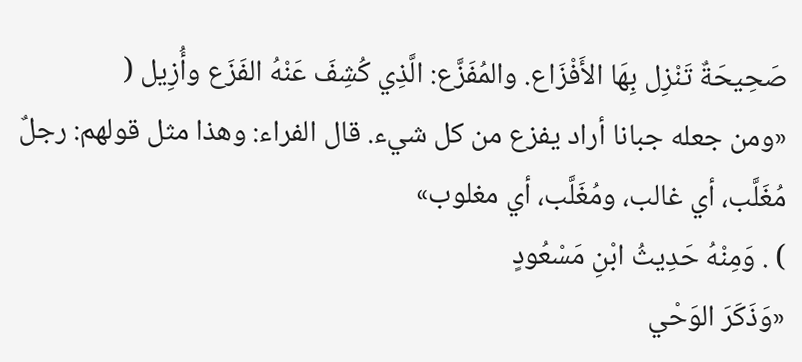صَحِيحَةٌ تَنْزِل بِهَا الأَفْزَاع. والمُفَزَّع: الَّذِي كُشِفَ عَنْهُ الفَزَع وأُزِيل (
«ومن جعله جبانا أراد يفزع من كل شيء. قال الفراء: وهذا مثل قولهم: رجلٌ مُغَلَّب، أي غالب، ومُغَلَّب، أي مغلوب»
) . وَمِنْهُ حَدِيثُ ابْنِ مَسْعُودٍ
«وَذَكَرَ الوَحْي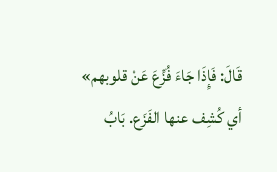قَالَ: فَإِذَا جَاءَ فُزِّعَ عَنْ قلوبهم»
أي كُشِف عنها الفَزَع. بَابُ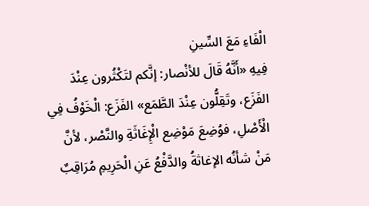الْفَاءِ مَعَ السِّينِ
فِيهِ «أَنَّهُ قَالَ للأنْصار: إنَّكم لتَكْثُرون عِنْدَ الفَزَع، وتَقِلُّون عِنْدَ الطَّمَع» الفَزَع: الْخَوْفُ فِي الْأَصْلِ، فوُضِعَ مَوْضِع الْإِغَاثَةِ والنَّصْر، لأنَّ مَنْ شأنُه الإغاثةُ والدَّفْعُ عَنِ الْحَرِيمِ مُرَاقِبٌ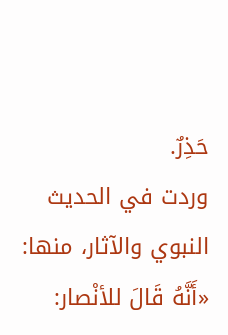حَذِرٌ.
وردت في الحديث النبوي والآثار، منها: «أَنَّهُ قَالَ للأنْصار: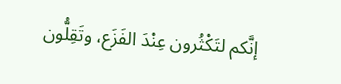إنَّكم لتَكْثُرون عِنْدَ الفَزَع، وتَقِلُّون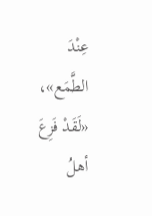عِنْدَ الطَّمَع»، «لَقَدْ فَزِعَ أهلُ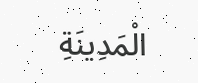الْمَدِينَةِ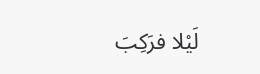لَيْلا فرَكِبَ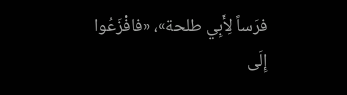فرَساً لِأَبِي طلحة»، «فافْزَعُوا إِلَى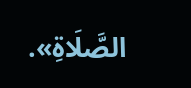الصَّلَاةِ».